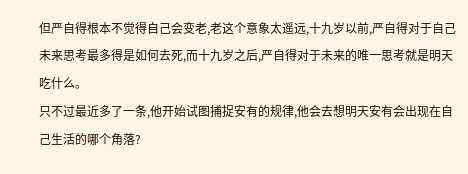但严自得根本不觉得自己会变老,老这个意象太遥远,十九岁以前,严自得对于自己未来思考最多得是如何去死,而十九岁之后,严自得对于未来的唯一思考就是明天吃什么。
只不过最近多了一条,他开始试图捕捉安有的规律,他会去想明天安有会出现在自己生活的哪个角落?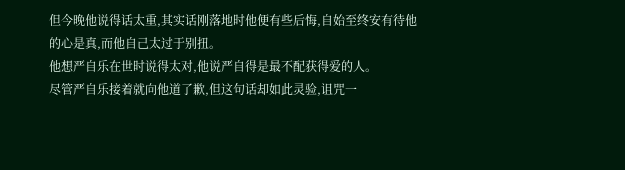但今晚他说得话太重,其实话刚落地时他便有些后悔,自始至终安有待他的心是真,而他自己太过于别扭。
他想严自乐在世时说得太对,他说严自得是最不配获得爱的人。
尽管严自乐接着就向他道了歉,但这句话却如此灵验,诅咒一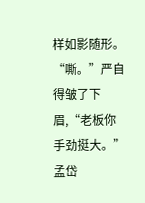样如影随形。
“嘶。”严自得皱了下眉,“老板你手劲挺大。”
孟岱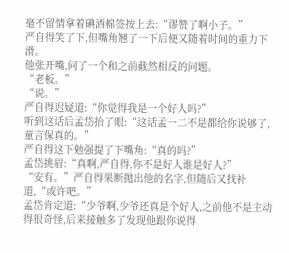毫不留情拿着碘酒棉签按上去:“谬赞了啊小子。”
严自得笑了下,但嘴角翘了一下后便又随着时间的重力下滑。
他张开嘴,问了一个和之前截然相反的问题。
“老板。”
“说。”
严自得迟疑道:“你觉得我是一个好人吗?”
听到这话后孟岱抬了眼:“这话孟一二不是都给你说够了,童言保真的。”
严自得这下勉强提了下嘴角:“真的吗?”
孟岱挑眉:“真啊,严自得,你不是好人谁是好人?”
“安有。”严自得果断抛出他的名字,但随后又找补道,“或许吧。”
孟岱肯定道:“少爷啊,少爷还真是个好人,之前他不是主动得很奇怪,后来接触多了发现他跟你说得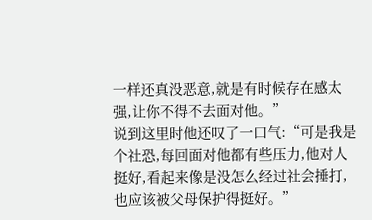一样还真没恶意,就是有时候存在感太强,让你不得不去面对他。”
说到这里时他还叹了一口气:“可是我是个社恐,每回面对他都有些压力,他对人挺好,看起来像是没怎么经过社会捶打,也应该被父母保护得挺好。”